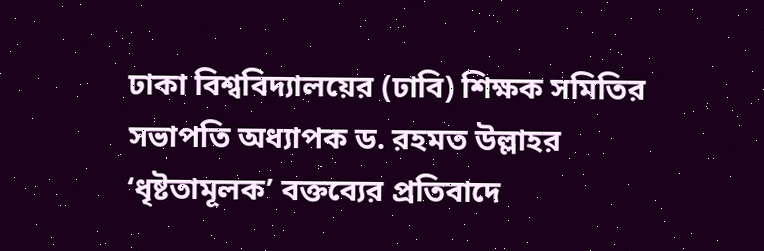ঢাকা বিশ্ববিদ্যালয়ের (ঢাবি) শিক্ষক সমিতির সভাপতি অধ্যাপক ড. রহমত উল্লাহর ‘ধৃষ্টতামূলক’ বক্তব্যের প্রতিবাদে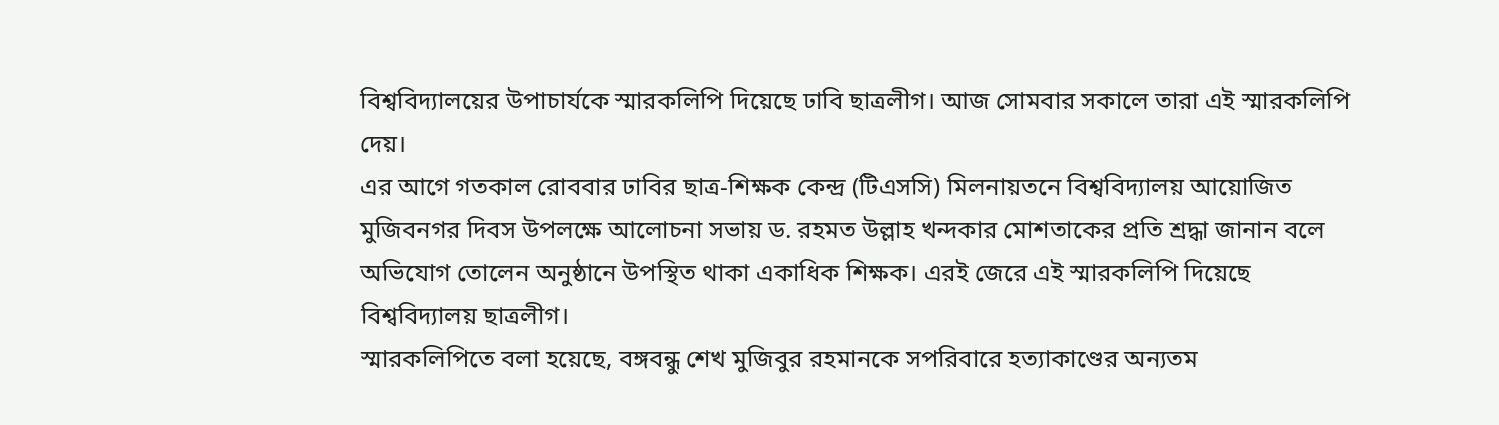বিশ্ববিদ্যালয়ের উপাচার্যকে স্মারকলিপি দিয়েছে ঢাবি ছাত্রলীগ। আজ সোমবার সকালে তারা এই স্মারকলিপি দেয়।
এর আগে গতকাল রোববার ঢাবির ছাত্র-শিক্ষক কেন্দ্র (টিএসসি) মিলনায়তনে বিশ্ববিদ্যালয় আয়োজিত মুজিবনগর দিবস উপলক্ষে আলোচনা সভায় ড. রহমত উল্লাহ খন্দকার মোশতাকের প্রতি শ্রদ্ধা জানান বলে অভিযোগ তোলেন অনুষ্ঠানে উপস্থিত থাকা একাধিক শিক্ষক। এরই জেরে এই স্মারকলিপি দিয়েছে বিশ্ববিদ্যালয় ছাত্রলীগ।
স্মারকলিপিতে বলা হয়েছে, বঙ্গবন্ধু শেখ মুজিবুর রহমানকে সপরিবারে হত্যাকাণ্ডের অন্যতম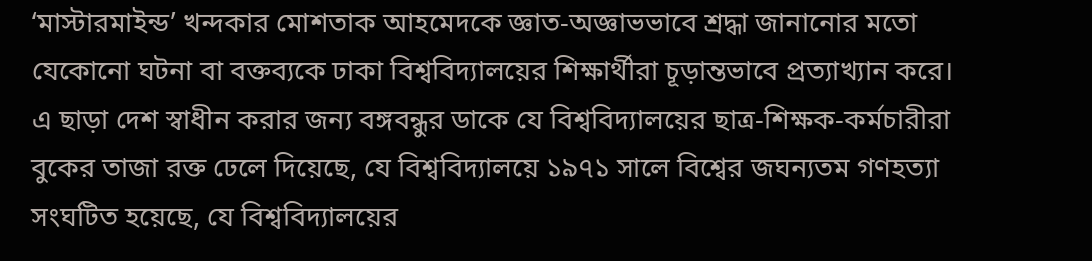‘মাস্টারমাইন্ড’ খন্দকার মোশতাক আহমেদকে জ্ঞাত-অজ্ঞাভভাবে শ্রদ্ধা জানানোর মতো যেকোনো ঘটনা বা বক্তব্যকে ঢাকা বিশ্ববিদ্যালয়ের শিক্ষার্থীরা চূড়ান্তভাবে প্রত্যাখ্যান করে। এ ছাড়া দেশ স্বাধীন করার জন্য বঙ্গবন্ধুর ডাকে যে বিশ্ববিদ্যালয়ের ছাত্র-শিক্ষক-কর্মচারীরা বুকের তাজা রক্ত ঢেলে দিয়েছে, যে বিশ্ববিদ্যালয়ে ১৯৭১ সালে বিশ্বের জঘন্যতম গণহত্যা সংঘটিত হয়েছে, যে বিশ্ববিদ্যালয়ের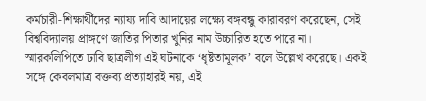কর্মচারী-শিক্ষার্থীদের ন্যায্য দাবি আদায়ের লক্ষ্যে বঙ্গবন্ধু কারাবরণ করেছেন, সেই বিশ্ববিদ্যালয় প্রাঙ্গণে জাতির পিতার খুনির নাম উচ্চারিত হতে পারে না।
স্মারকলিপিতে ঢাবি ছাত্রলীগ এই ঘটনাকে ‘ধৃষ্টতামূলক’ বলে উল্লেখ করেছে। একই সঙ্গে কেবলমাত্র বক্তব্য প্রত্যাহারই নয়, এই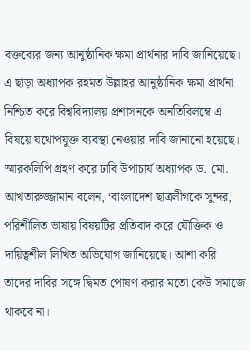বক্তব্যের জন্য আনুষ্ঠানিক ক্ষমা প্রার্থনার দাবি জানিয়েছে। এ ছাড়া অধ্যাপক রহমত উল্লাহর আনুষ্ঠানিক ক্ষমা প্রার্থনা নিশ্চিত করে বিশ্ববিদ্যালয় প্রশাসনকে অনতিবিলম্বে এ বিষয়ে যথোপযুক্ত ব্যবস্থা নেওয়ার দাবি জানানো হয়েছে।
স্মারকলিপি গ্রহণ করে ঢাবি উপাচার্য অধ্যাপক ড. মো. আখতারুজ্জামান বলেন, ‘বাংলাদেশ ছাত্রলীগকে সুন্দর, পরিশীলিত ভাষায় বিষয়টির প্রতিবাদ করে যৌক্তিক ও দায়িত্বশীল লিখিত অভিযোগ জানিয়েছে। আশা করি তাদের দাবির সঙ্গে দ্বিমত পোষণ করার মতো কেউ সমাজে থাকবে না।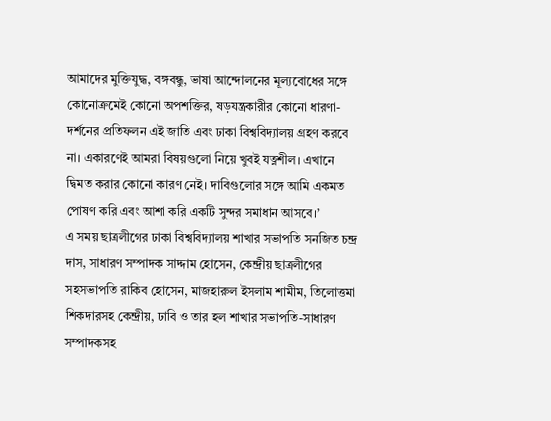আমাদের মুক্তিযুদ্ধ, বঙ্গবন্ধু, ভাষা আন্দোলনের মূল্যবোধের সঙ্গে কোনোক্রমেই কোনো অপশক্তির, ষড়যন্ত্রকারীর কোনো ধারণা-দর্শনের প্রতিফলন এই জাতি এবং ঢাকা বিশ্ববিদ্যালয় গ্রহণ করবে না। একারণেই আমরা বিষয়গুলো নিয়ে খুবই যত্নশীল। এখানে দ্বিমত করার কোনো কারণ নেই। দাবিগুলোর সঙ্গে আমি একমত পোষণ করি এবং আশা করি একটি সুন্দর সমাধান আসবে।’
এ সময় ছাত্রলীগের ঢাকা বিশ্ববিদ্যালয় শাখার সভাপতি সনজিত চন্দ্র দাস, সাধারণ সম্পাদক সাদ্দাম হোসেন, কেন্দ্রীয় ছাত্রলীগের সহসভাপতি রাকিব হোসেন, মাজহারুল ইসলাম শামীম, তিলোত্তমা শিকদারসহ কেন্দ্রীয়, ঢাবি ও তার হল শাখার সভাপতি-সাধারণ সম্পাদকসহ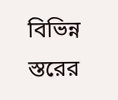বিভিন্ন স্তরের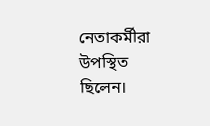নেতাকর্মীরা উপস্থিত ছিলেন।